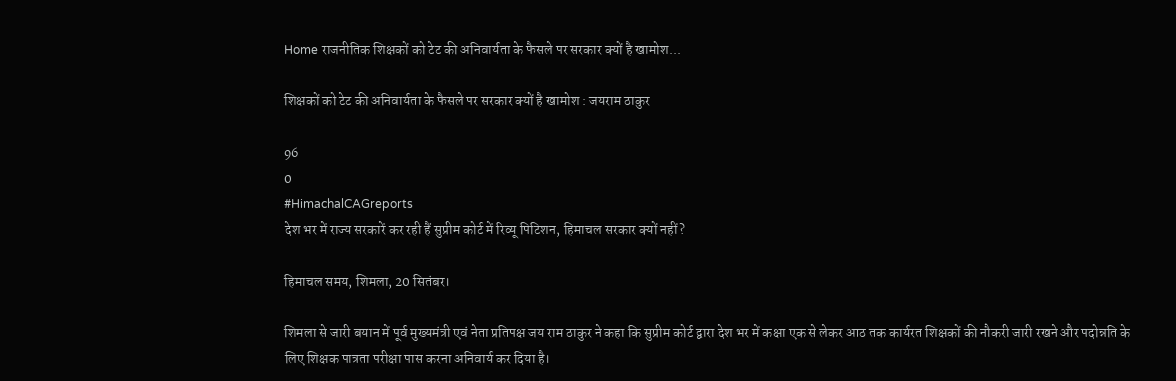Home राजनीतिक शिक्षकों को टेट की अनिवार्यता के फैसले पर सरकार क्यों है खामोश...

शिक्षकों को टेट की अनिवार्यता के फैसले पर सरकार क्यों है खामोश : जयराम ठाकुर

96
0
#HimachalCAGreports
देश भर में राज्य सरकारें कर रही हैं सुप्रीम कोर्ट में रिव्यू पिटिशन, हिमाचल सरकार क्यों नहीं?

हिमाचल समय, शिमला, 20 सितंबर।

शिमला से जारी बयान में पूर्व मुख्यमंत्री एवं नेता प्रतिपक्ष जय राम ठाकुर ने कहा कि सुप्रीम कोर्ट द्वारा देश भर में कक्षा एक से लेकर आठ तक कार्यरत शिक्षकों की नौकरी जारी रखने और पदोन्नति के लिए शिक्षक पात्रता परीक्षा पास करना अनिवार्य कर दिया है।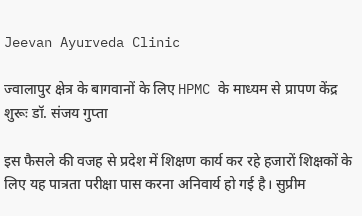Jeevan Ayurveda Clinic

ज्वालापुर क्षेत्र के बागवानों के लिए HPMC के माध्यम से प्रापण केंद्र शुरूः डॉ. संजय गुप्ता

इस फैसले की वजह से प्रदेश में शिक्षण कार्य कर रहे हजारों शिक्षकों के लिए यह पात्रता परीक्षा पास करना अनिवार्य हो गई है। सुप्रीम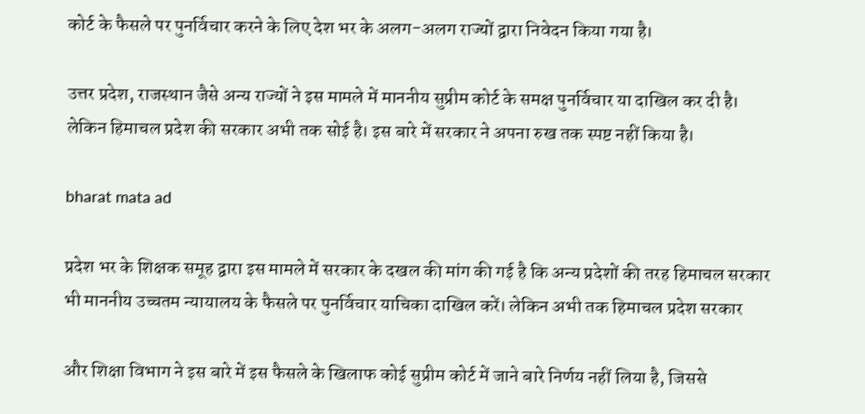कोर्ट के फैसले पर पुनर्विचार करने के लिए देश भर के अलग-अलग राज्यों द्वारा निवेदन किया गया है।

उत्तर प्रदेश, राजस्थान जैसे अन्य राज्यों ने इस मामले में माननीय सुप्रीम कोर्ट के समक्ष पुनर्विचार या दाखिल कर दी है। लेकिन हिमाचल प्रदेश की सरकार अभी तक सोई है। इस बारे में सरकार ने अपना रुख तक स्पष्ट नहीं किया है।

bharat mata ad

प्रदेश भर के शिक्षक समूह द्वारा इस मामले में सरकार के दखल की मांग की गई है कि अन्य प्रदेशों की तरह हिमाचल सरकार भी माननीय उच्चतम न्यायालय के फैसले पर पुनर्विचार याचिका दाखिल करें। लेकिन अभी तक हिमाचल प्रदेश सरकार

और शिक्षा विभाग ने इस बारे में इस फैसले के खिलाफ कोई सुप्रीम कोर्ट में जाने बारे निर्णय नहीं लिया है, जिससे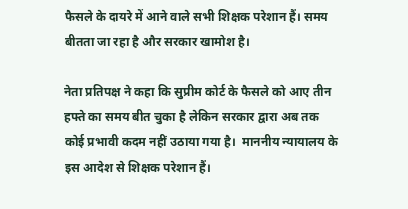फैसले के दायरे में आने वाले सभी शिक्षक परेशान हैं। समय बीतता जा रहा है और सरकार खामोश है।

नेता प्रतिपक्ष ने कहा कि सुप्रीम कोर्ट के फैसले को आए तीन हफ्ते का समय बीत चुका है लेकिन सरकार द्वारा अब तक कोई प्रभावी कदम नहीं उठाया गया है।  माननीय न्यायालय के इस आदेश से शिक्षक परेशान हैं।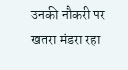उनकी नौकरी पर खतरा मंडरा रहा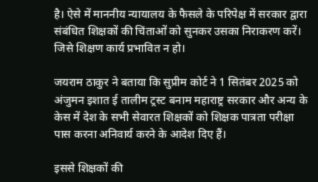है। ऐसे में माननीय न्यायालय के फैसले के परिपेक्ष में सरकार द्वारा संबंधित शिक्षकों की चिंताओं को सुनकर उसका निराकरण करें। जिसे शिक्षण कार्य प्रभावित न हो।

जयराम ठाकुर ने बताया कि सुप्रीम कोर्ट ने 1 सितंबर 2025 को अंजुमन इशात ई तालीम ट्रस्ट बनाम महाराष्ट्र सरकार और अन्य के केस में देश के सभी सेवारत शिक्षकों को शिक्षक पात्रता परीक्षा पास करना अनिवार्य करने के आदेश दिए हैं।

इससे शिक्षकों की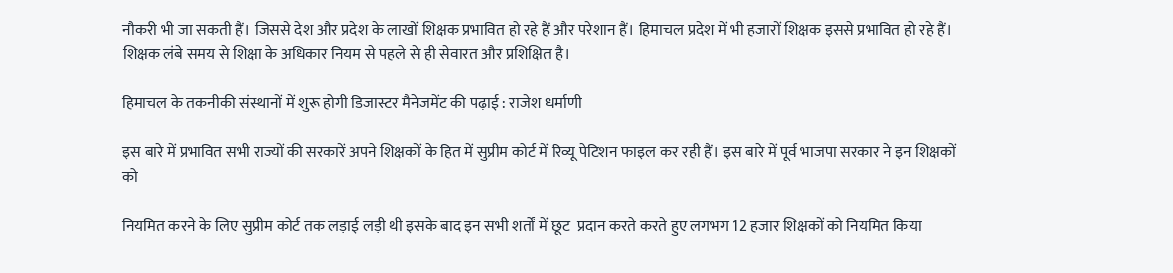नौकरी भी जा सकती हैं। जिससे देश और प्रदेश के लाखों शिक्षक प्रभावित हो रहे हैं और परेशान हैं। हिमाचल प्रदेश में भी हजारों शिक्षक इससे प्रभावित हो रहे हैं।  शिक्षक लंबे समय से शिक्षा के अधिकार नियम से पहले से ही सेवारत और प्रशिक्षित है।

हिमाचल के तकनीकी संस्थानों में शुरू होगी डिजास्टर मैनेजमेंट की पढ़ाई : राजेश धर्माणी

इस बारे में प्रभावित सभी राज्यों की सरकारें अपने शिक्षकों के हित में सुप्रीम कोर्ट में रिव्यू पेटिशन फाइल कर रही हैं। इस बारे में पूर्व भाजपा सरकार ने इन शिक्षकों को

नियमित करने के लिए सुप्रीम कोर्ट तक लड़ाई लड़ी थी इसके बाद इन सभी शर्तों में छूट  प्रदान करते करते हुए लगभग 12 हजार शिक्षकों को नियमित किया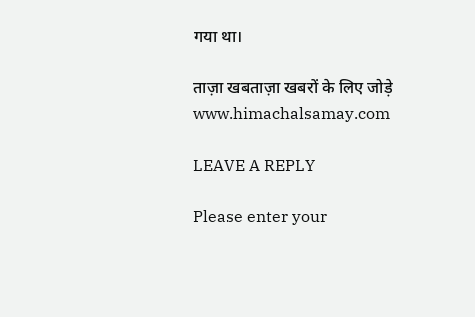गया था।

ताज़ा खबताज़ा खबरों के लिए जोड़े www.himachalsamay.com

LEAVE A REPLY

Please enter your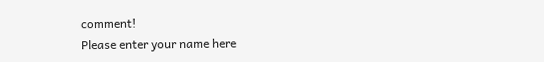comment!
Please enter your name here